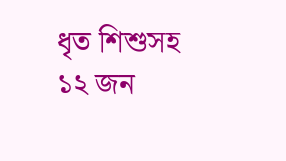ধৃত শিশুসহ ১২ জন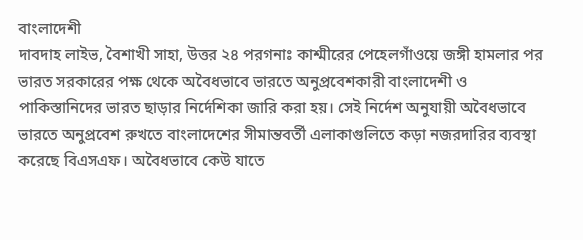বাংলাদেশী
দাবদাহ লাইভ, বৈশাখী সাহা, উত্তর ২৪ পরগনাঃ কাশ্মীরের পেহেলগাঁওয়ে জঙ্গী হামলার পর ভারত সরকারের পক্ষ থেকে অবৈধভাবে ভারতে অনুপ্রবেশকারী বাংলাদেশী ও পাকিস্তানিদের ভারত ছাড়ার নির্দেশিকা জারি করা হয়। সেই নির্দেশ অনুযায়ী অবৈধভাবে ভারতে অনুপ্রবেশ রুখতে বাংলাদেশের সীমান্তবর্তী এলাকাগুলিতে কড়া নজরদারির ব্যবস্থা করেছে বিএসএফ। অবৈধভাবে কেউ যাতে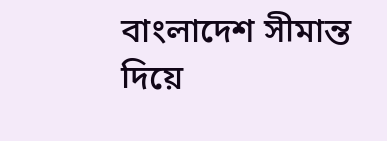বাংলাদেশ সীমান্ত দিয়ে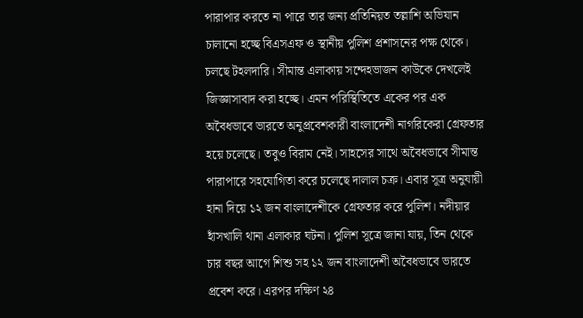পারাপার করতে না পারে তার জন্য প্রতিনিয়ত তল্লাশি অভিযান চালানো হচ্ছে বিএসএফ ও স্থানীয় পুলিশ প্রশাসনের পক্ষ থেকে। চলছে টহলদারি। সীমান্ত এলাকায় সন্দেহভাজন কাউকে দেখলেই জিজ্ঞাসাবাদ করা হচ্ছে। এমন পরিস্থিতিতে একের পর এক অবৈধভাবে ভারতে অনুপ্রবেশকারী বাংলাদেশী নাগরিকেরা গ্রেফতার হয়ে চলেছে। তবুও বিরাম নেই। সাহসের সাথে অবৈধভাবে সীমান্ত পারাপারে সহযোগিতা করে চলেছে দালাল চক্র। এবার সূত্র অনুযায়ী হানা দিয়ে ১২ জন বাংলাদেশীকে গ্রেফতার করে পুলিশ। নদীয়ার হাঁসখালি থানা এলাকার ঘটনা। পুলিশ সূত্রে জানা যায়, তিন থেকে চার বছর আগে শিশু সহ ১২ জন বাংলাদেশী অবৈধভাবে ভারতে প্রবেশ করে। এরপর দক্ষিণ ২৪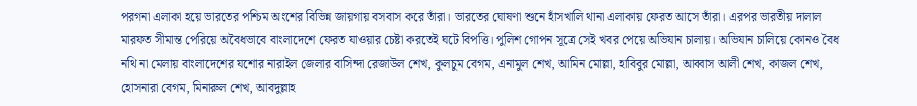পরগনা এলাকা হয়ে ভারতের পশ্চিম অংশের বিভিন্ন জায়গায় বসবাস করে তাঁরা। ভারতের ঘোষণা শুনে হাঁসখালি থানা এলাকায় ফেরত আসে তাঁরা। এরপর ভারতীয় দালাল মারফত সীমান্ত পেরিয়ে অবৈধভাবে বাংলাদেশে ফেরত যাওয়ার চেষ্টা করতেই ঘটে বিপত্তি। পুলিশ গোপন সূত্রে সেই খবর পেয়ে অভিযান চালায়। অভিযান চালিয়ে কোনও বৈধ নথি না মেলায় বাংলাদেশের যশোর নারাইল জেলার বাসিন্দা রেজাউল শেখ, কুলচুম বেগম, এনামুল শেখ, আমিন মোল্লা, হাবিবুর মোল্লা, আব্বাস আলী শেখ, কাজল শেখ, হোসনারা বেগম, মিনারুল শেখ, আবদুল্লাহ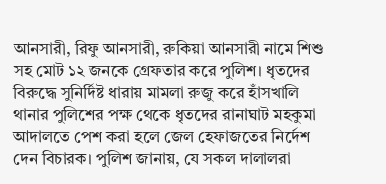আনসারী, রিফু আনসারী, রুকিয়া আনসারী নামে শিশু সহ মোট ১২ জনকে গ্রেফতার করে পুলিশ। ধৃতদের বিরুদ্ধে সুনির্দিষ্ট ধারায় মামলা রুজু করে হাঁসখালি থানার পুলিশের পক্ষ থেকে ধৃতদের রানাঘাট মহকুমা আদালতে পেশ করা হলে জেল হেফাজতের নির্দেশ দেন বিচারক। পুলিশ জানায়, যে সকল দালালরা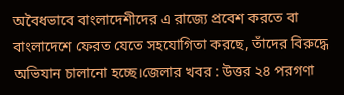অবৈধভাবে বাংলাদেশীদের এ রাজ্যে প্রবেশ করতে বা বাংলাদেশে ফেরত যেতে সহযোগিতা করছে, তাঁদের বিরুদ্ধে অভিযান চালানো হচ্ছে।জেলার খবর : উত্তর ২৪ পরগণা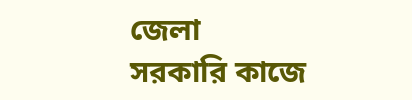জেলা
সরকারি কাজে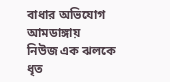বাধার অভিযোগ আমডাঙ্গায়
নিউজ এক ঝলকে
ধৃত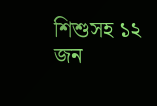শিশুসহ ১২ জন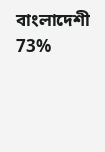বাংলাদেশী
73%